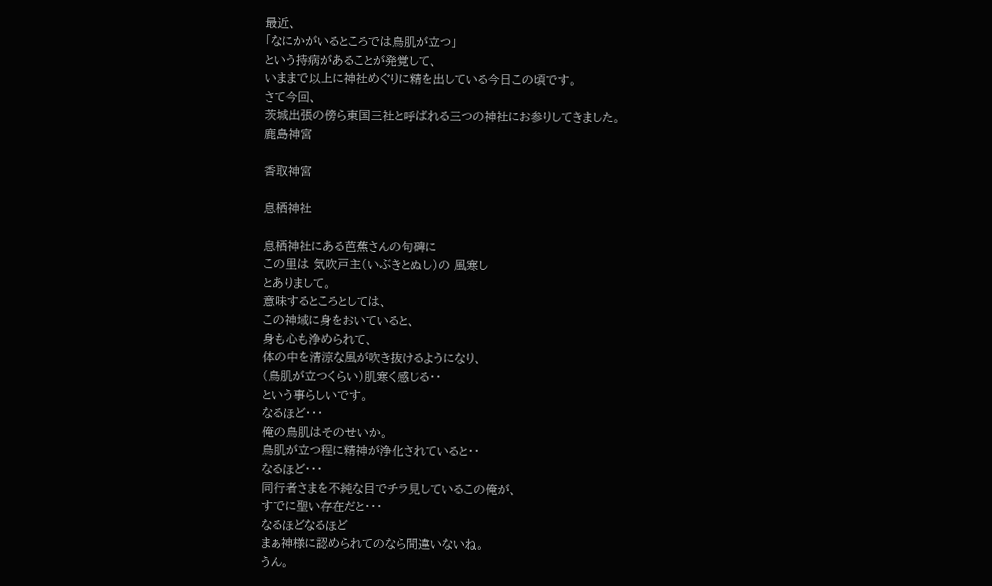最近、
「なにかがいるところでは鳥肌が立つ」
という持病があることが発覚して、
いままで以上に神社めぐりに精を出している今日この頃です。
さて今回、
茨城出張の傍ら東国三社と呼ばれる三つの神社にお参りしてきました。
鹿島神宮

香取神宮

息栖神社

息栖神社にある芭蕉さんの句碑に
この里は 気吹戸主(いぶきとぬし)の 風寒し
とありまして。
意味するところとしては、
この神域に身をおいていると、
身も心も浄められて、
体の中を清涼な風が吹き抜けるようになり、
(鳥肌が立つくらい)肌寒く感じる・・
という事らしいです。
なるほど・・・
俺の鳥肌はそのせいか。
鳥肌が立つ程に精神が浄化されていると・・
なるほど・・・
同行者さまを不純な目でチラ見しているこの俺が、
すでに聖い存在だと・・・
なるほどなるほど
まぁ神様に認められてのなら間違いないね。
うん。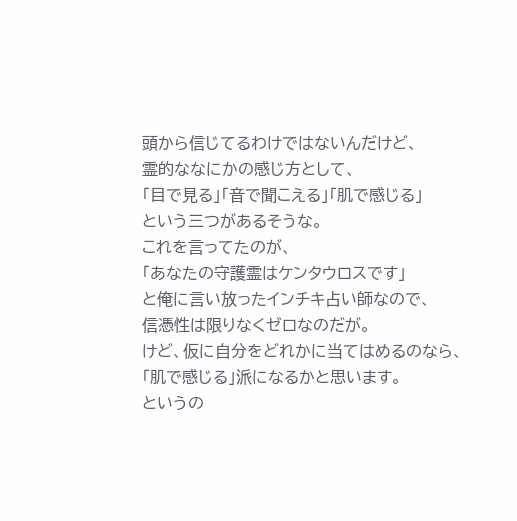頭から信じてるわけではないんだけど、
霊的ななにかの感じ方として、
「目で見る」「音で聞こえる」「肌で感じる」
という三つがあるそうな。
これを言ってたのが、
「あなたの守護霊はケンタウロスです」
と俺に言い放ったインチキ占い師なので、
信憑性は限りなくゼロなのだが。
けど、仮に自分をどれかに当てはめるのなら、
「肌で感じる」派になるかと思います。
というの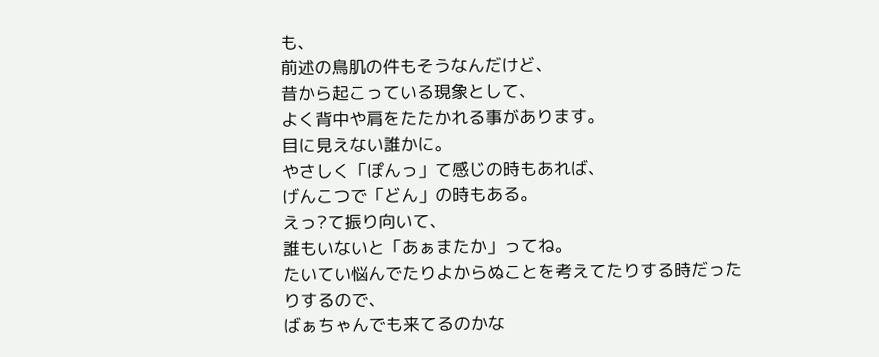も、
前述の鳥肌の件もそうなんだけど、
昔から起こっている現象として、
よく背中や肩をたたかれる事があります。
目に見えない誰かに。
やさしく「ぽんっ」て感じの時もあれば、
げんこつで「どん」の時もある。
えっ?て振り向いて、
誰もいないと「あぁまたか」ってね。
たいてい悩んでたりよからぬことを考えてたりする時だったりするので、
ばぁちゃんでも来てるのかな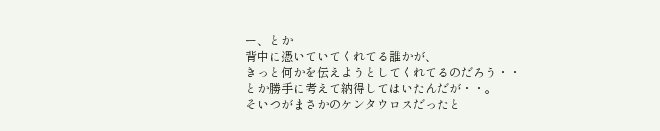ー、とか
背中に憑いていてくれてる誰かが、
きっと何かを伝えようとしてくれてるのだろう・・
とか勝手に考えて納得してはいたんだが・・。
そいつがまさかのケンタウロスだったと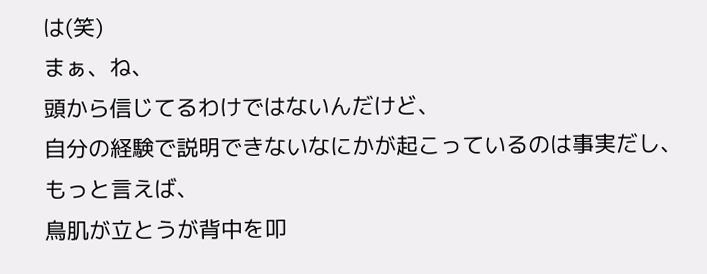は(笑)
まぁ、ね、
頭から信じてるわけではないんだけど、
自分の経験で説明できないなにかが起こっているのは事実だし、
もっと言えば、
鳥肌が立とうが背中を叩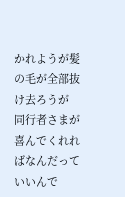かれようが髪の毛が全部抜け去ろうが
同行者さまが喜んでくれればなんだっていいんで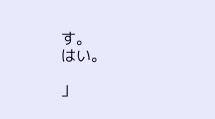す。
はい。

」